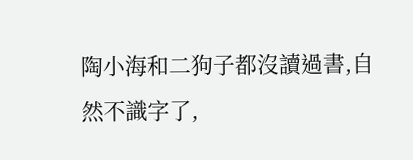陶小海和二狗子都沒讀過書,自然不識字了,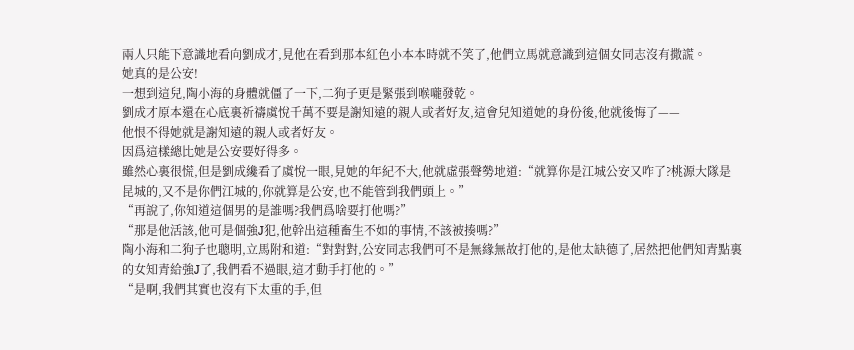兩人只能下意識地看向劉成才,見他在看到那本紅色小本本時就不笑了,他們立馬就意識到這個女同志沒有撒謊。
她真的是公安!
一想到這兒,陶小海的身體就僵了一下,二狗子更是緊張到喉嚨發乾。
劉成才原本還在心底裏祈禱虞悅千萬不要是謝知遠的親人或者好友,這會兒知道她的身份後,他就後悔了——
他恨不得她就是謝知遠的親人或者好友。
因爲這樣總比她是公安要好得多。
雖然心裏很慌,但是劉成纔看了虞悅一眼,見她的年紀不大,他就虛張聲勢地道:“就算你是江城公安又咋了?桃源大隊是昆城的,又不是你們江城的,你就算是公安,也不能管到我們頭上。”
“再說了,你知道這個男的是誰嗎?我們爲啥要打他嗎?”
“那是他活該,他可是個強J犯,他幹出這種畜生不如的事情,不該被揍嗎?”
陶小海和二狗子也聰明,立馬附和道:“對對對,公安同志我們可不是無緣無故打他的,是他太缺德了,居然把他們知青點裏的女知青給強J了,我們看不過眼,這才動手打他的。”
“是啊,我們其實也沒有下太重的手,但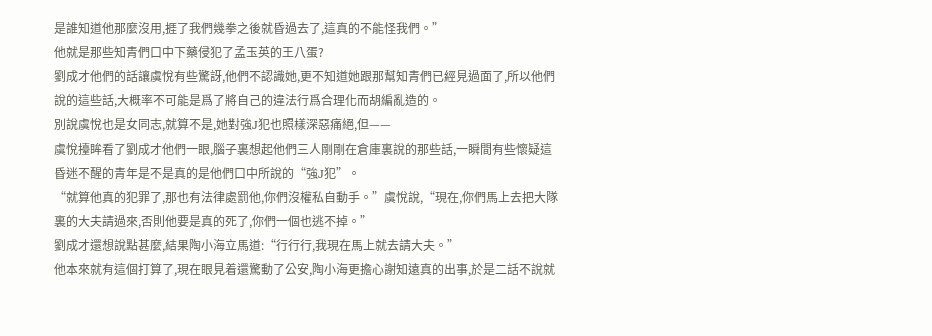是誰知道他那麼沒用,捱了我們幾拳之後就昏過去了,這真的不能怪我們。”
他就是那些知青們口中下藥侵犯了孟玉英的王八蛋?
劉成才他們的話讓虞悅有些驚訝,他們不認識她,更不知道她跟那幫知青們已經見過面了,所以他們說的這些話,大概率不可能是爲了將自己的違法行爲合理化而胡編亂造的。
別說虞悅也是女同志,就算不是,她對強J犯也照樣深惡痛絕,但——
虞悅擡眸看了劉成才他們一眼,腦子裏想起他們三人剛剛在倉庫裏說的那些話,一瞬間有些懷疑這昏迷不醒的青年是不是真的是他們口中所說的“強J犯”。
“就算他真的犯罪了,那也有法律處罰他,你們沒權私自動手。”虞悅說,“現在,你們馬上去把大隊裏的大夫請過來,否則他要是真的死了,你們一個也逃不掉。”
劉成才還想說點甚麼,結果陶小海立馬道:“行行行,我現在馬上就去請大夫。”
他本來就有這個打算了,現在眼見着還驚動了公安,陶小海更擔心謝知遠真的出事,於是二話不說就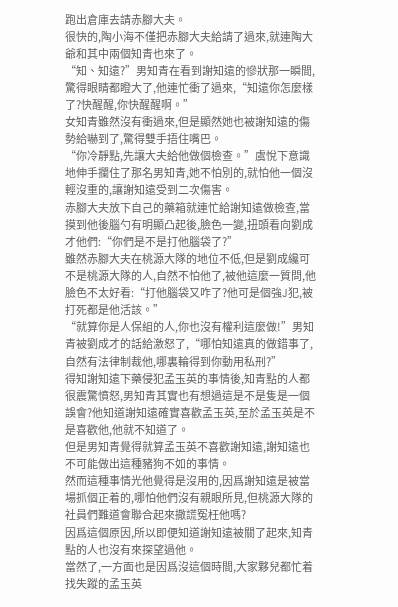跑出倉庫去請赤腳大夫。
很快的,陶小海不僅把赤腳大夫給請了過來,就連陶大爺和其中兩個知青也來了。
“知、知遠?”男知青在看到謝知遠的慘狀那一瞬間,驚得眼睛都瞪大了,他連忙衝了過來,“知遠你怎麼樣了?快醒醒,你快醒醒啊。”
女知青雖然沒有衝過來,但是顯然她也被謝知遠的傷勢給嚇到了,驚得雙手捂住嘴巴。
“你冷靜點,先讓大夫給他做個檢查。”虞悅下意識地伸手攔住了那名男知青,她不怕別的,就怕他一個沒輕沒重的,讓謝知遠受到二次傷害。
赤腳大夫放下自己的藥箱就連忙給謝知遠做檢查,當摸到他後腦勺有明顯凸起後,臉色一變,扭頭看向劉成才他們:“你們是不是打他腦袋了?”
雖然赤腳大夫在桃源大隊的地位不低,但是劉成纔可不是桃源大隊的人,自然不怕他了,被他這麼一質問,他臉色不太好看:“打他腦袋又咋了?他可是個強J犯,被打死都是他活該。”
“就算你是人保組的人,你也沒有權利這麼做!”男知青被劉成才的話給激怒了,“哪怕知遠真的做錯事了,自然有法律制裁他,哪裏輪得到你動用私刑?”
得知謝知遠下藥侵犯孟玉英的事情後,知青點的人都很震驚憤怒,男知青其實也有想過這是不是隻是一個誤會?他知道謝知遠確實喜歡孟玉英,至於孟玉英是不是喜歡他,他就不知道了。
但是男知青覺得就算孟玉英不喜歡謝知遠,謝知遠也不可能做出這種豬狗不如的事情。
然而這種事情光他覺得是沒用的,因爲謝知遠是被當場抓個正着的,哪怕他們沒有親眼所見,但桃源大隊的社員們難道會聯合起來撒謊冤枉他嗎?
因爲這個原因,所以即便知道謝知遠被關了起來,知青點的人也沒有來探望過他。
當然了,一方面也是因爲沒這個時間,大家夥兒都忙着找失蹤的孟玉英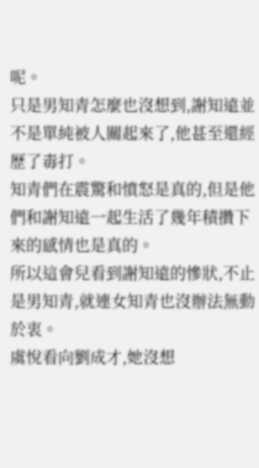呢。
只是男知青怎麼也沒想到,謝知遠並不是單純被人關起來了,他甚至還經歷了毒打。
知青們在震驚和憤怒是真的,但是他們和謝知遠一起生活了幾年積攢下來的感情也是真的。
所以這會兒看到謝知遠的慘狀,不止是男知青,就連女知青也沒辦法無動於衷。
虞悅看向劉成才,她沒想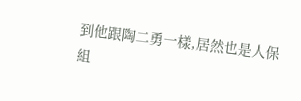到他跟陶二勇一樣,居然也是人保組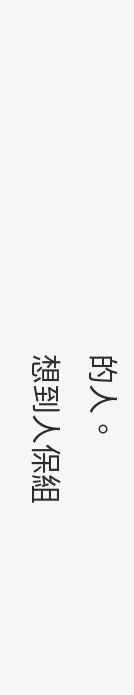的人。
想到人保組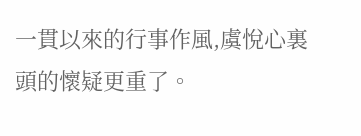一貫以來的行事作風,虞悅心裏頭的懷疑更重了。